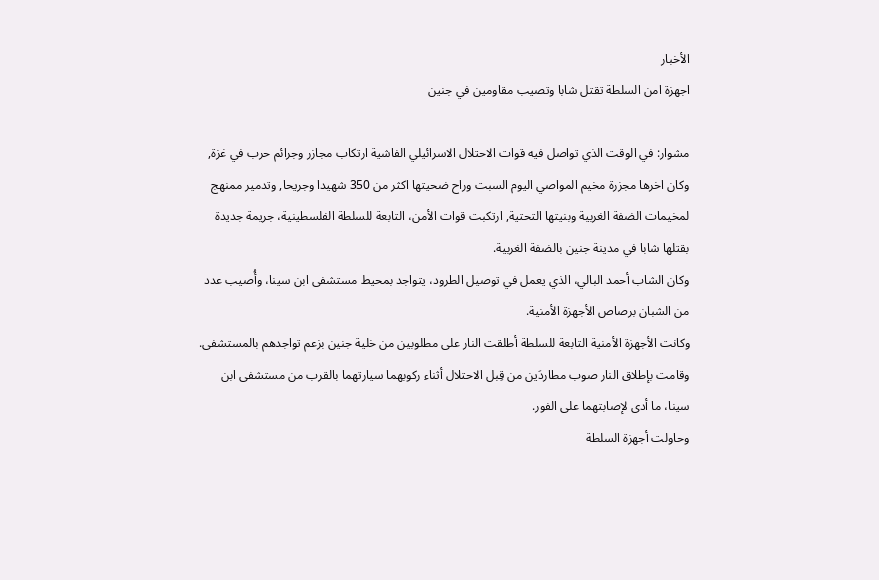الأخبار
اجهزة امن السلطة تقتل شابا وتصيب مقاومين في جنين

مشوار: في الوقت الذي تواصل فيه قوات الاحتلال الاسرائيلي الفاشية ارتكاب مجازر وجرائم حرب في غزة, وكان اخرها مجزرة مخيم المواصي اليوم السبت وراح ضحيتها اكثر من 350 شهيدا وجريحا, وتدمير ممنهج لمخيمات الضفة الغربية وبنيتها التحتية, ارتكبت قوات الأمن، التابعة للسلطة الفلسطينية، جريمة جديدة بقتلها شابا في مدينة جنين بالضفة الغربية.
وكان الشاب أحمد البالي، الذي يعمل في توصيل الطرود، يتواجد بمحيط مستشفى ابن سينا، وأُصيب عدد من الشبان برصاص الأجهزة الأمنية.
وكانت الأجهزة الأمنية التابعة للسلطة أطلقت النار على مطلوبين من خلية جنين بزعم تواجدهم بالمستشفى.
وقامت بإطلاق النار صوب مطاردَين من قِبل الاحتلال أثناء ركوبهما سيارتهما بالقرب من مستشفى ابن سينا، ما أدى لإصابتهما على الفور.
وحاولت أجهزة السلطة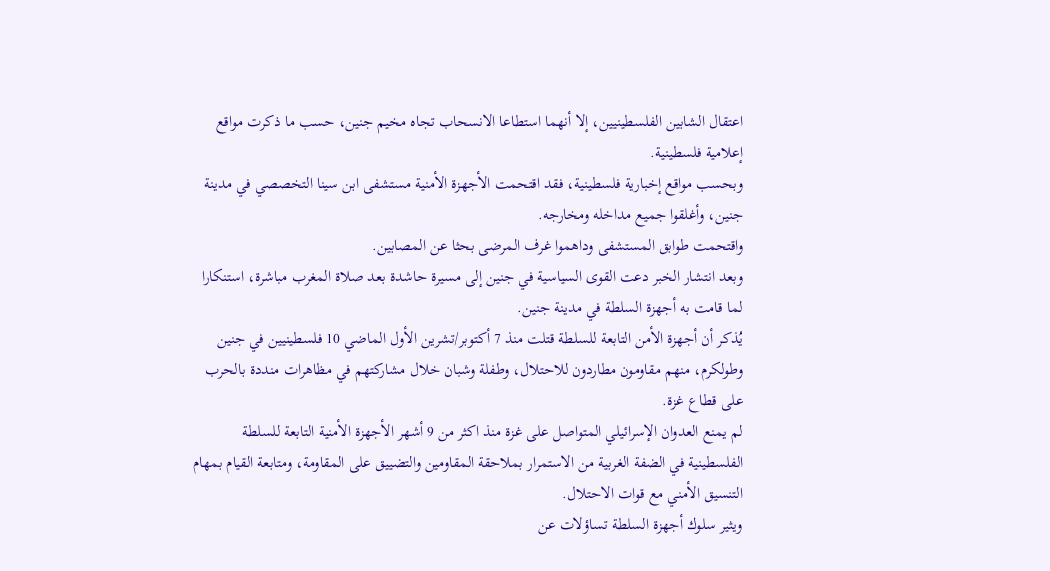اعتقال الشابين الفلسطينيين، إلا أنهما استطاعا الانسحاب تجاه مخيم جنين، حسب ما ذكرت مواقع إعلامية فلسطينية.
وبحسب مواقع إخبارية فلسطينية، فقد اقتحمت الأجهزة الأمنية مستشفى ابن سينا التخصصي في مدينة جنين، وأغلقوا جميع مداخله ومخارجه.
واقتحمت طوابق المستشفى وداهموا غرف المرضى بحثا عن المصابين.
وبعد انتشار الخبر دعت القوى السياسية في جنين إلى مسيرة حاشدة بعد صلاة المغرب مباشرة، استنكارا لما قامت به أجهزة السلطة في مدينة جنين.
يُذكر أن أجهزة الأمن التابعة للسلطة قتلت منذ 7 أكتوبر/تشرين الأول الماضي 10 فلسطينيين في جنين وطولكرم، منهم مقاومون مطاردون للاحتلال، وطفلة وشبان خلال مشاركتهم في مظاهرات منددة بالحرب على قطاع غزة.
لم يمنع العدوان الإسرائيلي المتواصل على غزة منذ اكثر من 9 أشهر الأجهزة الأمنية التابعة للسلطة الفلسطينية في الضفة الغربية من الاستمرار بملاحقة المقاومين والتضييق على المقاومة، ومتابعة القيام بمهام التنسيق الأمني مع قوات الاحتلال.
ويثير سلوك أجهزة السلطة تساؤلات عن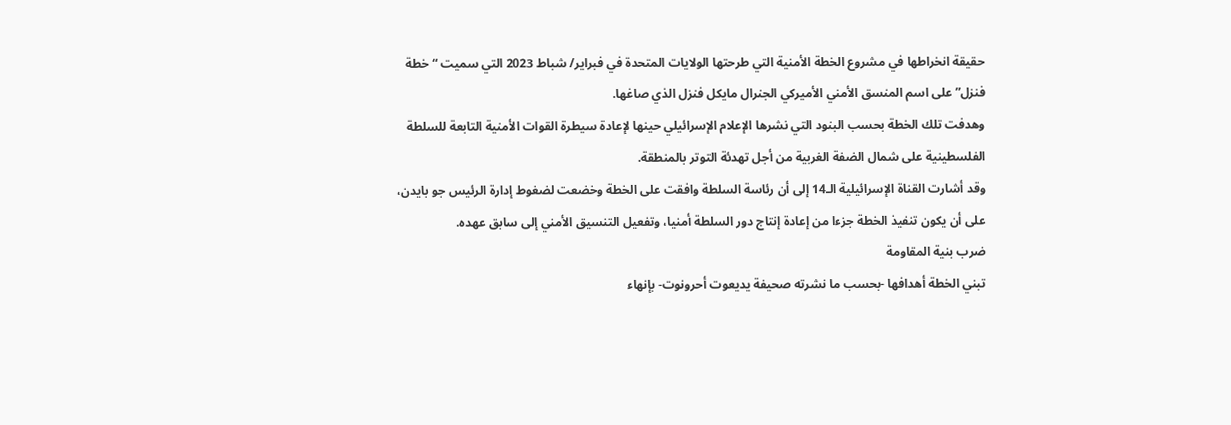حقيقة انخراطها في مشروع الخطة الأمنية التي طرحتها الولايات المتحدة في فبراير/ شباط 2023 التي سميت “خطة فنزل” على اسم المنسق الأمني الأميركي الجنرال مايكل فنزل الذي صاغها.
وهدفت تلك الخطة بحسب البنود التي نشرها الإعلام الإسرائيلي حينها لإعادة سيطرة القوات الأمنية التابعة للسلطة الفلسطينية على شمال الضفة الغربية من أجل تهدئة التوتر بالمنطقة.
وقد أشارت القناة الإسرائيلية الـ14 إلى أن رئاسة السلطة وافقت على الخطة وخضعت لضغوط إدارة الرئيس جو بايدن، على أن يكون تنفيذ الخطة جزءا من إعادة إنتاج دور السلطة أمنيا، وتفعيل التنسيق الأمني إلى سابق عهده.
ضرب بنية المقاومة
تبني الخطة أهدافها -بحسب ما نشرته صحيفة يديعوت أحرونوت- بإنهاء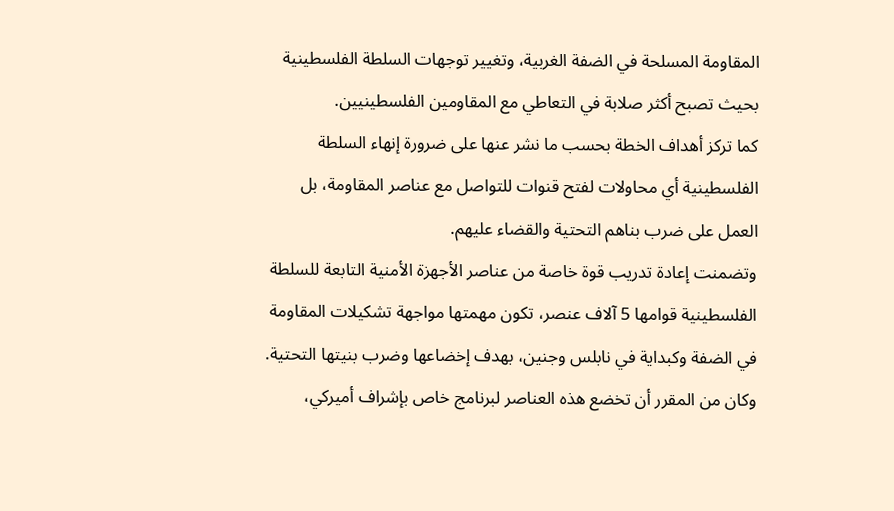المقاومة المسلحة في الضفة الغربية، وتغيير توجهات السلطة الفلسطينية بحيث تصبح أكثر صلابة في التعاطي مع المقاومين الفلسطينيين.
كما تركز أهداف الخطة بحسب ما نشر عنها على ضرورة إنهاء السلطة الفلسطينية أي محاولات لفتح قنوات للتواصل مع عناصر المقاومة، بل العمل على ضرب بناهم التحتية والقضاء عليهم.
وتضمنت إعادة تدريب قوة خاصة من عناصر الأجهزة الأمنية التابعة للسلطة الفلسطينية قوامها 5 آلاف عنصر، تكون مهمتها مواجهة تشكيلات المقاومة في الضفة وكبداية في نابلس وجنين، بهدف إخضاعها وضرب بنيتها التحتية.
وكان من المقرر أن تخضع هذه العناصر لبرنامج خاص بإشراف أميركي،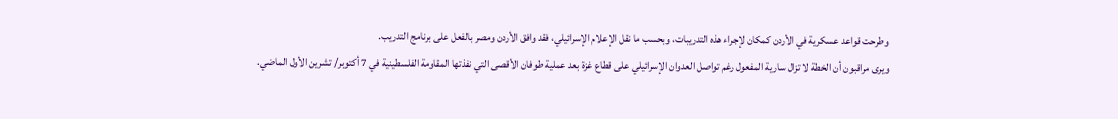وطرحت قواعد عسكرية في الأردن كمكان لإجراء هذه التدريبات، وبحسب ما نقل الإعلام الإسرائيلي، فقد وافق الأردن ومصر بالفعل على برنامج التدريب.
ويرى مراقبون أن الخطة لا تزال سارية المفعول رغم تواصل العدوان الإسرائيلي على قطاع غزة بعد عملية طوفان الأقصى التي نفذتها المقاومة الفلسطينية في 7 أكتوبر/ تشرين الأول الماضي.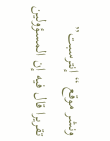ونشر موقع “إنترسبت” تقريرا قال فيه إن المسؤولين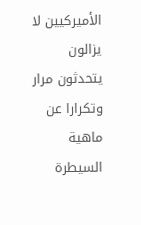الأميركيين لا يزالون يتحدثون مرار وتكرارا عن ماهية السيطرة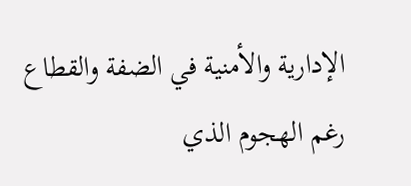الإدارية والأمنية في الضفة والقطاع رغم الهجوم الذي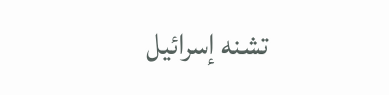تشنه إسرائيل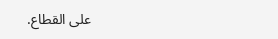على القطاع.